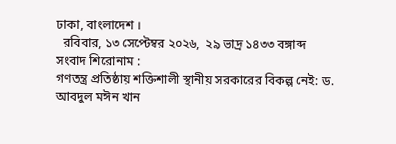ঢাকা, বাংলাদেশ ।
  রবিবার, ১৩ সেপ্টেম্বর ২০২৬,  ২৯ ভাদ্র ১৪৩৩ বঙ্গাব্দ
সংবাদ শিরোনাম :
গণতন্ত্র প্রতিষ্ঠায় শক্তিশালী স্থানীয় সরকারের বিকল্প নেই: ড. আবদুল মঈন খান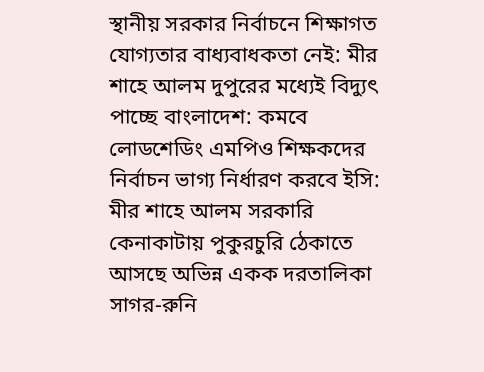স্থানীয় সরকার নির্বাচনে শিক্ষাগত যোগ্যতার বাধ্যবাধকতা নেই: মীর শাহে আলম দুপুরের মধ্যেই বিদ্যুৎ পাচ্ছে বাংলাদেশ: কমবে লোডশেডিং এমপিও শিক্ষকদের নির্বাচন ভাগ্য নির্ধারণ করবে ইসি: মীর শাহে আলম সরকারি কেনাকাটায় পুকুরচুরি ঠেকাতে আসছে অভিন্ন একক দরতালিকা সাগর-রুনি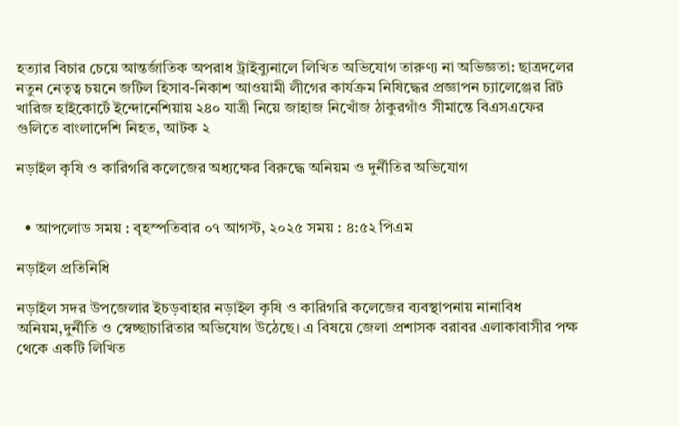হত্যার বিচার চেয়ে আন্তর্জাতিক অপরাধ ট্রাইব্যুনালে লিখিত অভিযোগ তারুণ্য না অভিজ্ঞতা: ছাত্রদলের নতুন নেতৃত্ব চয়নে জটিল হিসাব-নিকাশ আওয়ামী লীগের কার্যক্রম নিষিদ্ধের প্রজ্ঞাপন চ্যালেঞ্জের রিট খারিজ হাইকোর্টে ইন্দোনেশিয়ায় ২৪০ যাত্রী নিয়ে জাহাজ নিখোঁজ ঠাকুরগাঁও সীমান্তে বিএসএফের গুলিতে বাংলাদেশি নিহত, আটক ২

নড়াইল কৃষি ও কারিগরি কলেজের অধ্যক্ষের বিরুদ্ধে অনিয়ম ও দুর্নীতির অভিযোগ


  • আপলোড সময় : বৃহস্পতিবার ০৭ আগস্ট, ২০২৫ সময় : ৪:৫২ পিএম

নড়াইল প্রতিনিধি

নড়াইল সদর উপজেলার ইচড়বাহার নড়াইল কৃষি ও কারিগরি কলেজের ব্যবস্থাপনায় নানাবিধ অনিয়ম,দুর্নীতি ও স্বেচ্ছাচারিতার অভিযোগ উঠেছে। এ বিষয়ে জেলা প্রশাসক বরাবর এলাকাবাসীর পক্ষ থেকে একটি লিখিত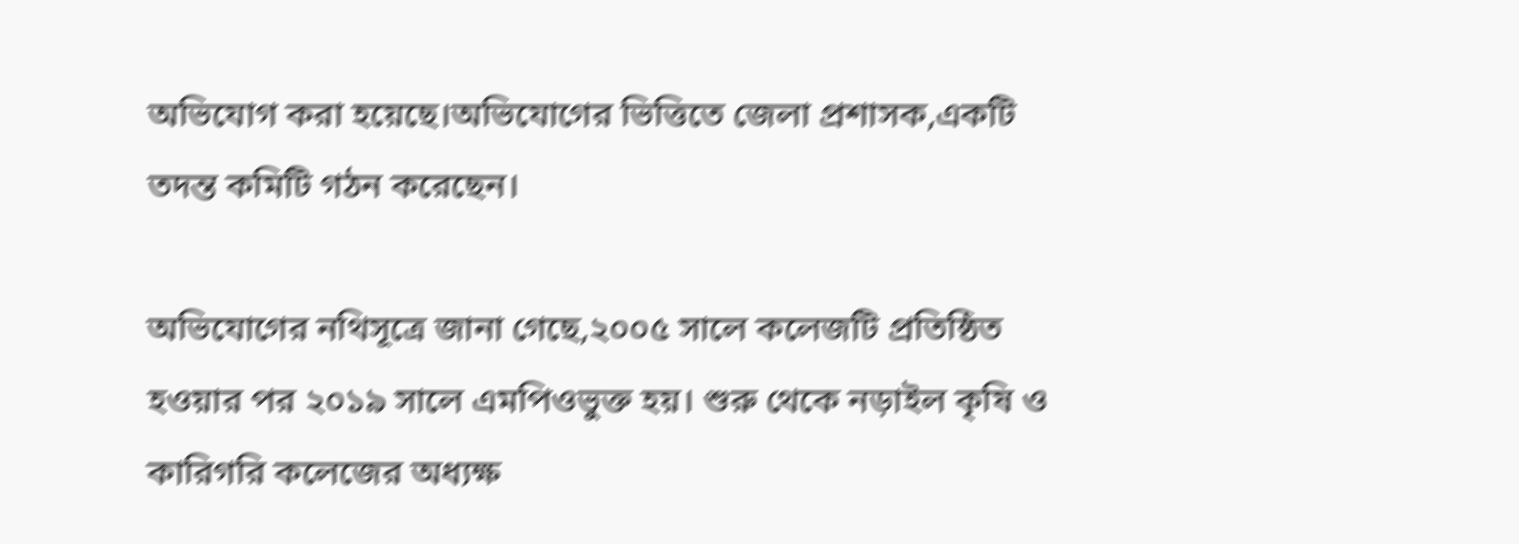অভিযোগ করা হয়েছে।অভিযোগের ভিত্তিতে জেলা প্রশাসক,একটি তদন্ত কমিটি গঠন করেছেন।

অভিযোগের নথিসূত্রে জানা গেছে,২০০৫ সালে কলেজটি প্রতিষ্ঠিত হওয়ার পর ২০১৯ সালে এমপিওভুক্ত হয়। শুরু থেকে নড়াইল কৃষি ও কারিগরি কলেজের অধ্যক্ষ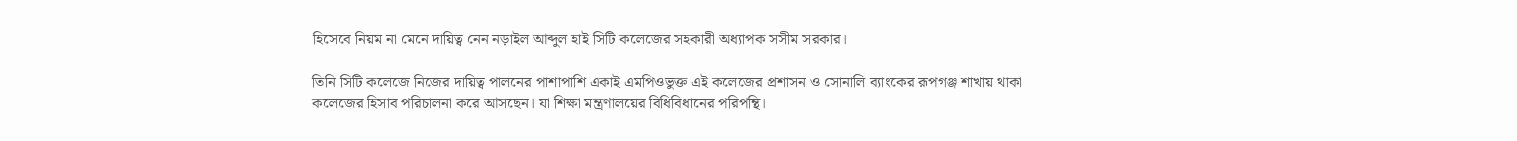হিসেবে নিয়ম না মেনে দায়িত্ব নেন নড়াইল আব্দুল হাই সিটি কলেজের সহকারী অধ্যাপক সসীম সরকার।

তিনি সিটি কলেজে নিজের দায়িত্ব পালনের পাশাপাশি একাই এমপিওভুক্ত এই কলেজের প্রশাসন ও সোনালি ব্যাংকের রূপগঞ্জ শাখায় থাকা কলেজের হিসাব পরিচালনা করে আসছেন। যা শিক্ষা মন্ত্রণালয়ের বিধিবিধানের পরিপন্থি।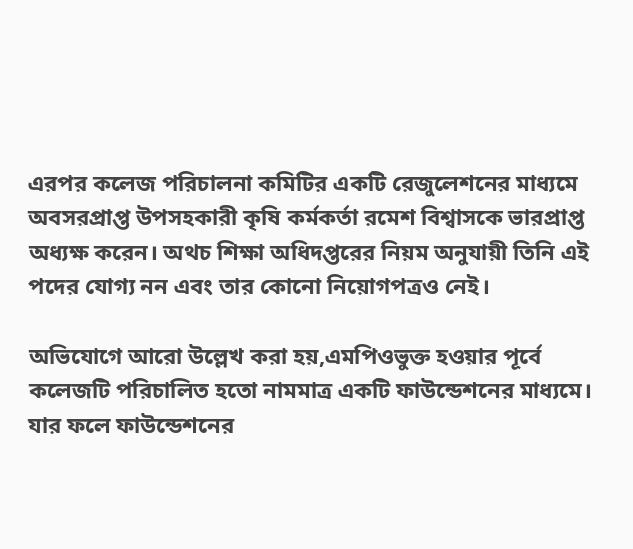এরপর কলেজ পরিচালনা কমিটির একটি রেজুলেশনের মাধ্যমে অবসরপ্রাপ্ত উপসহকারী কৃষি কর্মকর্তা রমেশ বিশ্বাসকে ভারপ্রাপ্ত অধ্যক্ষ করেন। অথচ শিক্ষা অধিদপ্তরের নিয়ম অনুযায়ী তিনি এই পদের যোগ্য নন এবং তার কোনো নিয়োগপত্রও নেই।

অভিযোগে আরো উল্লেখ করা হয়,এমপিওভুক্ত হওয়ার পূর্বে কলেজটি পরিচালিত হতো নামমাত্র একটি ফাউন্ডেশনের মাধ্যমে। যার ফলে ফাউন্ডেশনের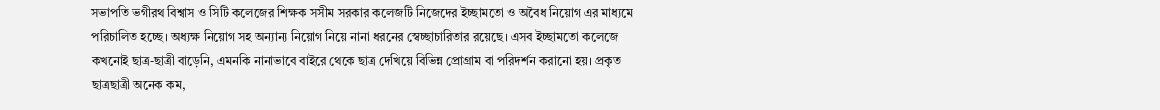সভাপতি ভগীরথ বিশ্বাস ও সিটি কলেজের শিক্ষক সসীম সরকার কলেজটি নিজেদের ইচ্ছামতো ও অবৈধ নিয়োগ এর মাধ্যমে পরিচালিত হচ্ছে। অধ্যক্ষ নিয়োগ সহ অন্যান্য নিয়োগ নিয়ে নানা ধরনের স্বেচ্ছাচারিতার রয়েছে। এসব ইচ্ছামতো কলেজে কখনোই ছাত্র-ছাত্রী বাড়েনি, এমনকি নানাভাবে বাইরে থেকে ছাত্র দেখিয়ে বিভিন্ন প্রোগ্রাম বা পরিদর্শন করানো হয়। প্রকৃত ছাত্রছাত্রী অনেক কম,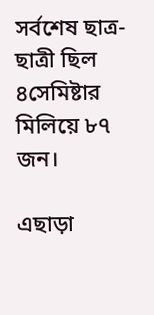সর্বশেষ ছাত্র-ছাত্রী ছিল ৪সেমিষ্টার মিলিয়ে ৮৭ জন।

এছাড়া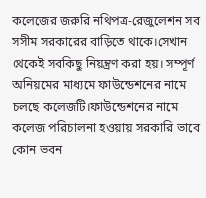কলেজের জরুরি নথিপত্র-রেজুলেশন সব সসীম সরকারের বাড়িতে থাকে।সেখান থেকেই সবকিছু নিয়ন্ত্রণ করা হয়। সম্পূর্ণ অনিয়মের মাধ্যমে ফাউন্ডেশনের নামে চলছে কলেজটি।ফাউন্ডেশনের নামে কলেজ পরিচালনা হওয়ায় সরকারি ভাবে কোন ভবন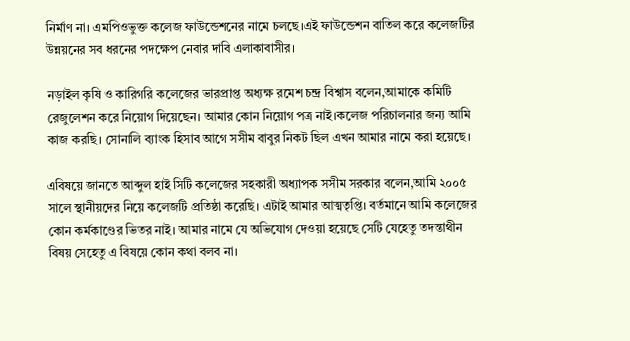নির্মাণ না। এমপিওভুক্ত কলেজ ফাউন্ডেশনের নামে চলছে।এই ফাউন্ডেশন বাতিল করে কলেজটির উন্নয়নের সব ধরনের পদক্ষেপ নেবার দাবি এলাকাবাসীর।

নড়াইল কৃষি ও কারিগরি কলেজের ভারপ্রাপ্ত অধ্যক্ষ রমেশ চন্দ্র বিশ্বাস বলেন,আমাকে কমিটি রেজুলেশন করে নিয়োগ দিয়েছেন। আমার কোন নিয়োগ পত্র নাই।কলেজ পরিচালনার জন্য আমি কাজ করছি। সোনালি ব্যাংক হিসাব আগে সসীম বাবুর নিকট ছিল এখন আমার নামে করা হয়েছে।

এবিষয়ে জানতে আব্দুল হাই সিটি কলেজের সহকারী অধ্যাপক সসীম সরকার বলেন,আমি ২০০৫ সালে স্থানীয়দের নিয়ে কলেজটি প্রতিষ্ঠা করেছি। এটাই আমার আত্মতৃপ্তি। বর্তমানে আমি কলেজের কোন কর্মকাণ্ডের ভিতর নাই। আমার নামে যে অভিযোগ দেওয়া হয়েছে সেটি যেহেতু তদন্তাথীন বিষয় সেহেতু এ বিষয়ে কোন কথা বলব না।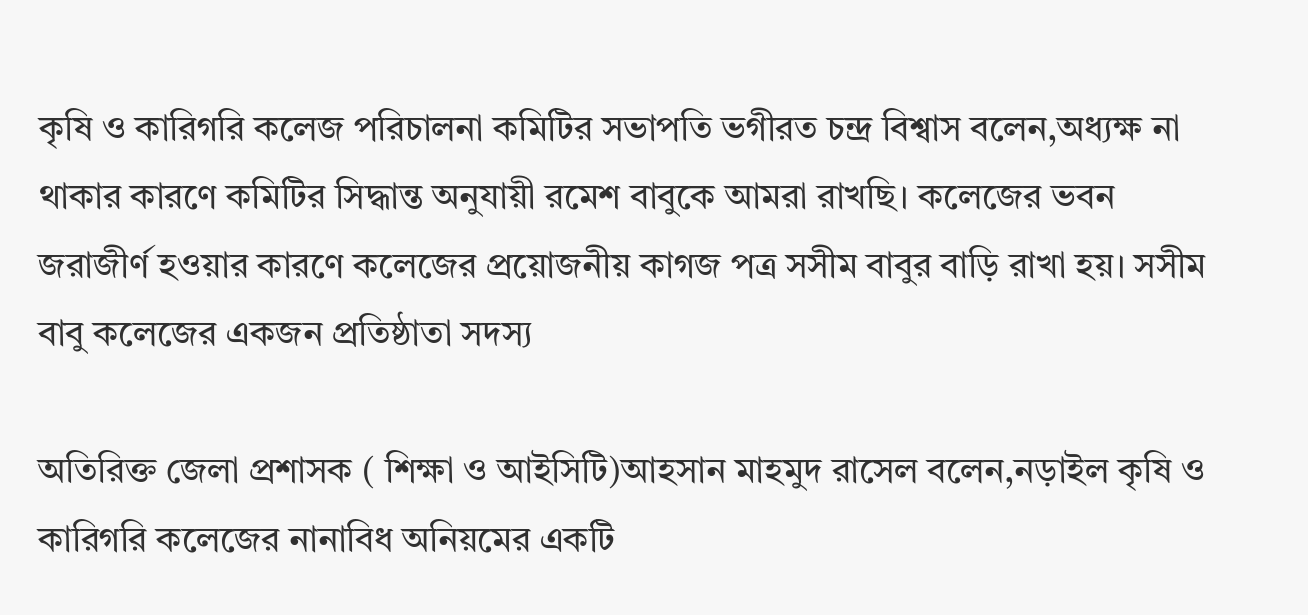কৃষি ও কারিগরি কলেজ পরিচালনা কমিটির সভাপতি ভগীরত চন্দ্র বিশ্বাস বলেন,অধ্যক্ষ না থাকার কারণে কমিটির সিদ্ধান্ত অনুযায়ী রমেশ বাবুকে আমরা রাখছি। কলেজের ভবন জরাজীর্ণ হওয়ার কারণে কলেজের প্রয়োজনীয় কাগজ পত্র সসীম বাবুর বাড়ি রাখা হয়। সসীম বাবু কলেজের একজন প্রতিষ্ঠাতা সদস্য

অতিরিক্ত জেলা প্রশাসক ( শিক্ষা ও আইসিটি)আহসান মাহমুদ রাসেল বলেন,নড়াইল কৃষি ও কারিগরি কলেজের নানাবিধ অনিয়মের একটি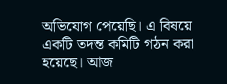অভিযোগ পেয়েছি। এ বিষয়ে একটি তদন্ত কমিটি গঠন করা হয়েছে। আজ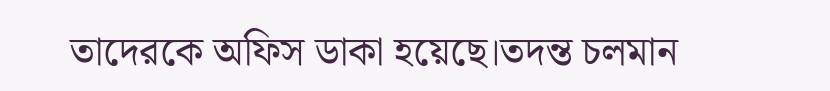তাদেরকে অফিস ডাকা হয়েছে।তদন্ত চলমান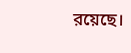রয়েছে।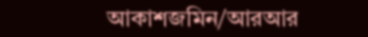আকাশজমিন/আরআর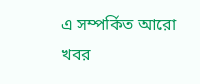এ সম্পর্কিত আরো খবর